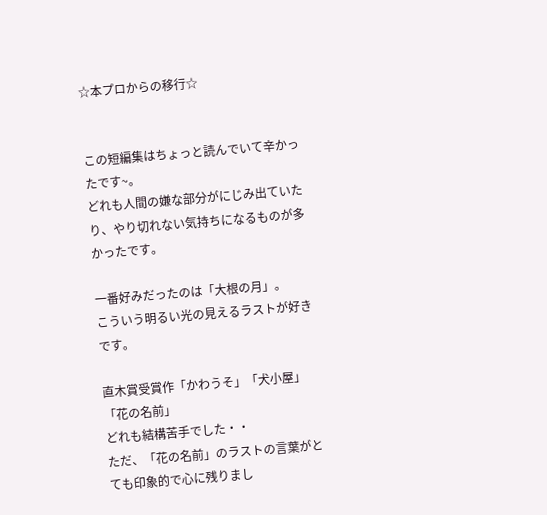☆本プロからの移行☆


この短編集はちょっと読んでいて辛かったです~。
どれも人間の嫌な部分がにじみ出ていたり、やり切れない気持ちになるものが多かったです。

一番好みだったのは「大根の月」。
こういう明るい光の見えるラストが好きです。

直木賞受賞作「かわうそ」「犬小屋」「花の名前」
どれも結構苦手でした・・
ただ、「花の名前」のラストの言葉がとても印象的で心に残りまし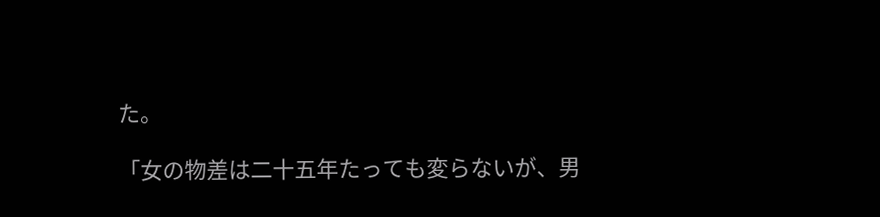た。

「女の物差は二十五年たっても変らないが、男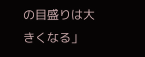の目盛りは大きくなる」